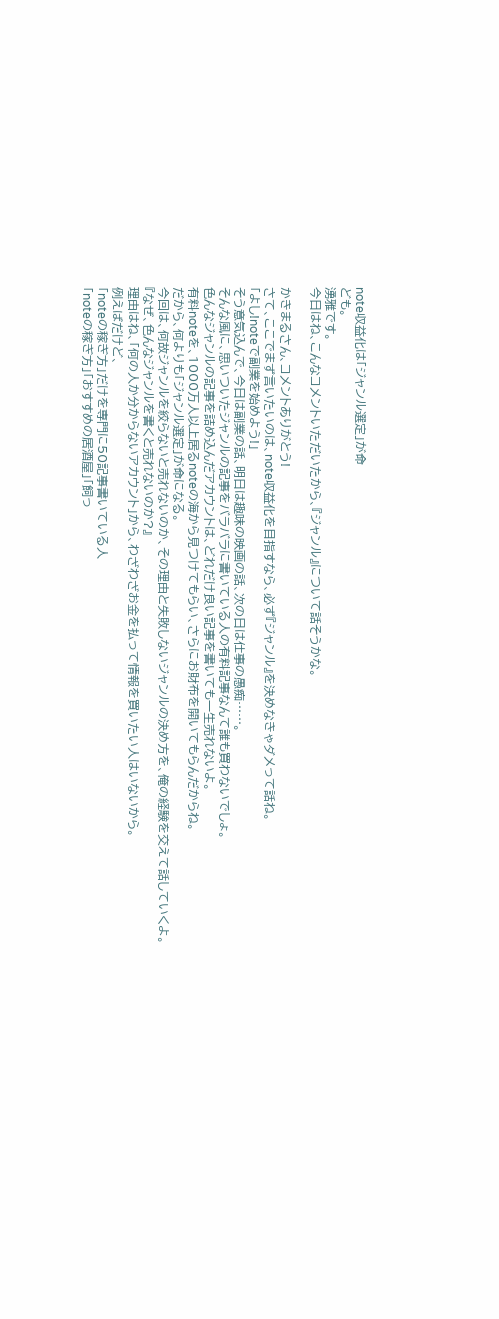note収益化は「ジャンル選定」が命
ども。
湧雅です。
今日はね、こんなコメントいただいたから、『ジャンル』について話そうかな。

かきまるさん、コメントありがとう!
さて、ここでまず言いたいのは、note収益化を目指すなら、必ず『ジャンル』を決めなきゃダメって話ね。
「よし!noteで副業を始めよう!」
そう意気込んで、今日は副業の話、明日は趣味の映画の話、次の日は仕事の愚痴……。
そんな風に、思いついたジャンルの記事をバラバラに書いている人の有料記事なんて誰も買わないでしょ。
色んなジャンルの記事を詰め込んだアカウントは、どれだけ良い記事を書いても一生売れないよ。
有料noteを、1000万人以上居るnoteの海から見つけてもらい、さらにお財布を開いてもらんだからね。
だから、何よりも「ジャンル選定」が命になる。
今回は、何故ジャンルを絞らないと売れないのか、その理由と失敗しないジャンルの決め方を、俺の経験を交えて話していくよ。
『なぜ、色んなジャンルを書くと売れないのか?』
理由はね、「何の人か分からないアカウント」から、わざわざお金を払って情報を買いたい人はいないから。
例えばだけど、
「noteの稼ぎ方」だけを専門に50記事書いている人
「noteの稼ぎ方」「おすすめの居酒屋」「飼っ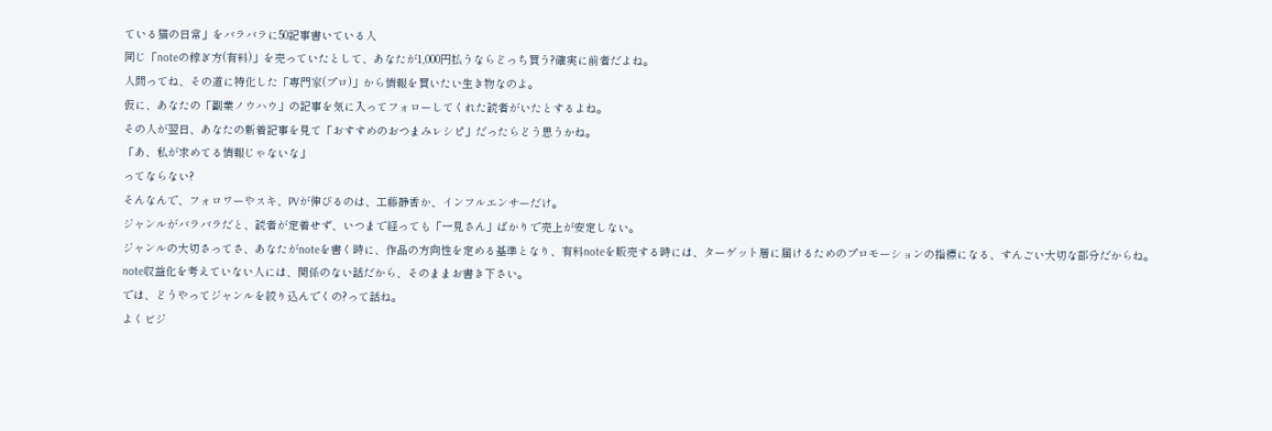ている猫の日常」をバラバラに50記事書いている人
同じ「noteの稼ぎ方(有料)」を売っていたとして、あなたが1,000円払うならどっち買う?確実に前者だよね。
人間ってね、その道に特化した「専門家(プロ)」から情報を買いたい生き物なのよ。
仮に、あなたの「副業ノウハウ」の記事を気に入ってフォローしてくれた読者がいたとするよね。
その人が翌日、あなたの新着記事を見て「おすすめのおつまみレシピ」だったらどう思うかね。
「あ、私が求めてる情報じゃないな」
ってならない?
そんなんで、フォロワーやスキ、PVが伸びるのは、工藤静香か、インフルエンサーだけ。
ジャンルがバラバラだと、読者が定着せず、いつまで経っても「一見さん」ばかりで売上が安定しない。
ジャンルの大切さってさ、あなたがnoteを書く時に、作品の方向性を定める基準となり、有料noteを販売する時には、ターゲット層に届けるためのプロモーションの指標になる、すんごい大切な部分だからね。
note収益化を考えていない人には、関係のない話だから、そのままお書き下さい。
では、どうやってジャンルを絞り込んでくの?って話ね。
よくビジ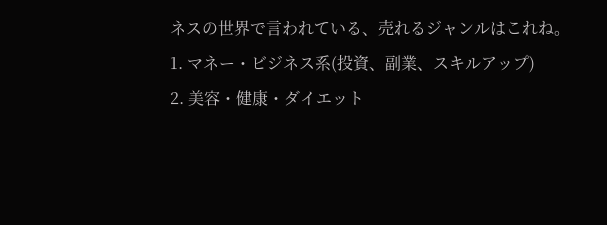ネスの世界で言われている、売れるジャンルはこれね。
1. マネー・ビジネス系(投資、副業、スキルアップ)
2. 美容・健康・ダイエット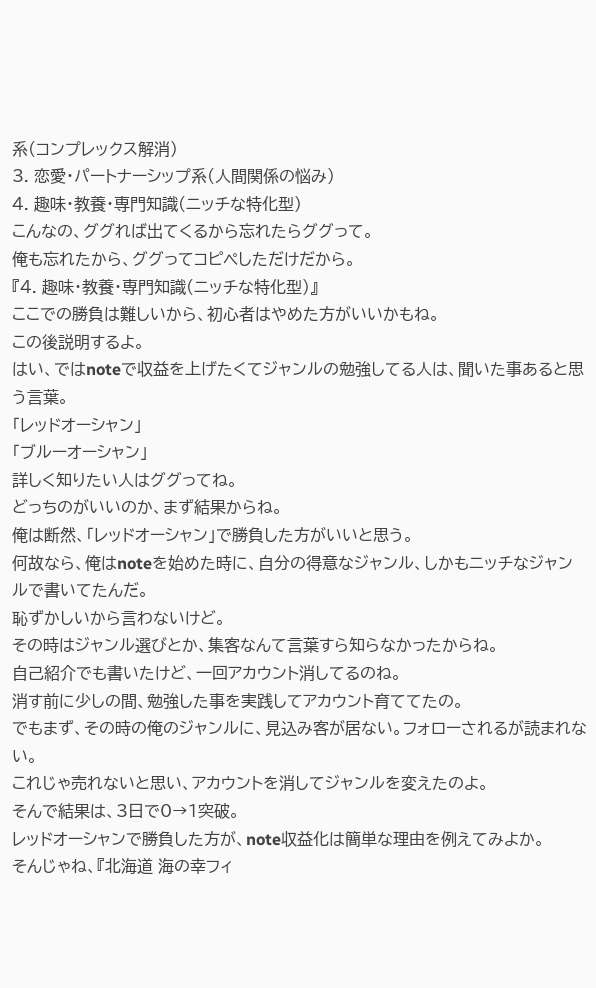系(コンプレックス解消)
3. 恋愛・パートナーシップ系(人間関係の悩み)
4. 趣味・教養・専門知識(ニッチな特化型)
こんなの、ググれば出てくるから忘れたらググって。
俺も忘れたから、ググってコピペしただけだから。
『4. 趣味・教養・専門知識(ニッチな特化型)』
ここでの勝負は難しいから、初心者はやめた方がいいかもね。
この後説明するよ。
はい、ではnoteで収益を上げたくてジャンルの勉強してる人は、聞いた事あると思う言葉。
「レッドオーシャン」
「ブルーオーシャン」
詳しく知りたい人はググってね。
どっちのがいいのか、まず結果からね。
俺は断然、「レッドオーシャン」で勝負した方がいいと思う。
何故なら、俺はnoteを始めた時に、自分の得意なジャンル、しかもニッチなジャンルで書いてたんだ。
恥ずかしいから言わないけど。
その時はジャンル選びとか、集客なんて言葉すら知らなかったからね。
自己紹介でも書いたけど、一回アカウント消してるのね。
消す前に少しの間、勉強した事を実践してアカウント育ててたの。
でもまず、その時の俺のジャンルに、見込み客が居ない。フォローされるが読まれない。
これじゃ売れないと思い、アカウントを消してジャンルを変えたのよ。
そんで結果は、3日で0→1突破。
レッドオーシャンで勝負した方が、note収益化は簡単な理由を例えてみよか。
そんじゃね、『北海道 海の幸フィ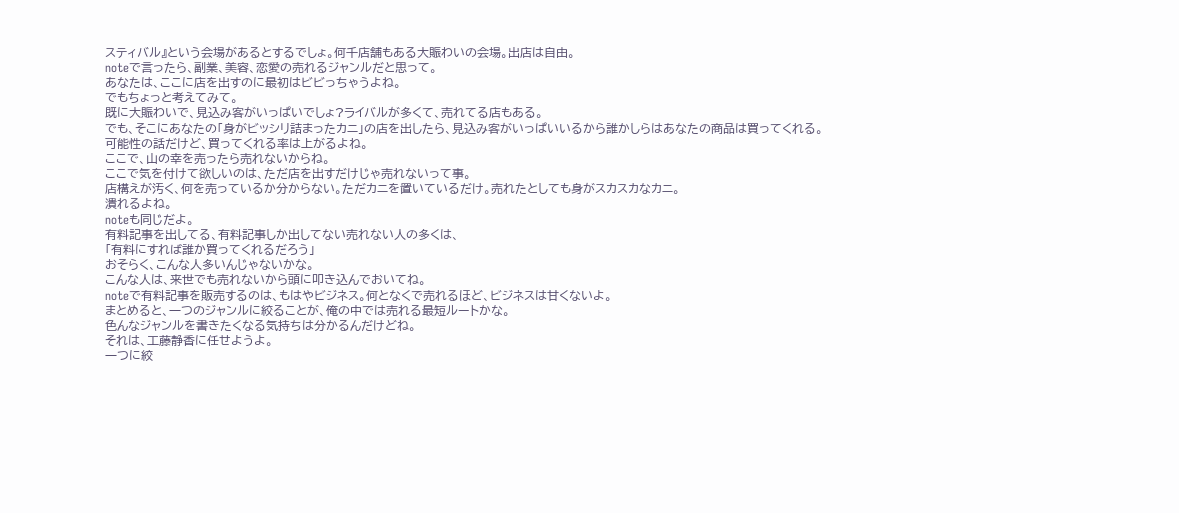スティバル』という会場があるとするでしょ。何千店舗もある大賑わいの会場。出店は自由。
noteで言ったら、副業、美容、恋愛の売れるジャンルだと思って。
あなたは、ここに店を出すのに最初はビビっちゃうよね。
でもちょっと考えてみて。
既に大賑わいで、見込み客がいっぱいでしょ?ライバルが多くて、売れてる店もある。
でも、そこにあなたの「身がビッシリ詰まったカニ」の店を出したら、見込み客がいっぱいいるから誰かしらはあなたの商品は買ってくれる。
可能性の話だけど、買ってくれる率は上がるよね。
ここで、山の幸を売ったら売れないからね。
ここで気を付けて欲しいのは、ただ店を出すだけじゃ売れないって事。
店構えが汚く、何を売っているか分からない。ただカニを置いているだけ。売れたとしても身がスカスカなカニ。
潰れるよね。
noteも同じだよ。
有料記事を出してる、有料記事しか出してない売れない人の多くは、
「有料にすれば誰か買ってくれるだろう」
おそらく、こんな人多いんじゃないかな。
こんな人は、来世でも売れないから頭に叩き込んでおいてね。
noteで有料記事を販売するのは、もはやビジネス。何となくで売れるほど、ビジネスは甘くないよ。
まとめると、一つのジャンルに絞ることが、俺の中では売れる最短ルートかな。
色んなジャンルを書きたくなる気持ちは分かるんだけどね。
それは、工藤静香に任せようよ。
一つに絞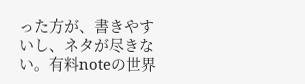った方が、書きやすいし、ネタが尽きない。有料noteの世界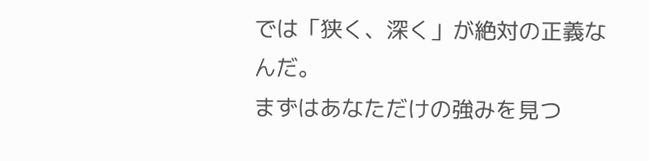では「狭く、深く」が絶対の正義なんだ。
まずはあなただけの強みを見つ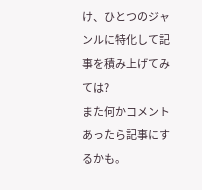け、ひとつのジャンルに特化して記事を積み上げてみては?
また何かコメントあったら記事にするかも。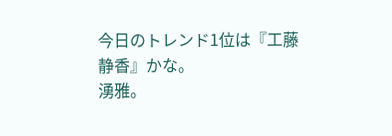今日のトレンド1位は『工藤静香』かな。
湧雅。